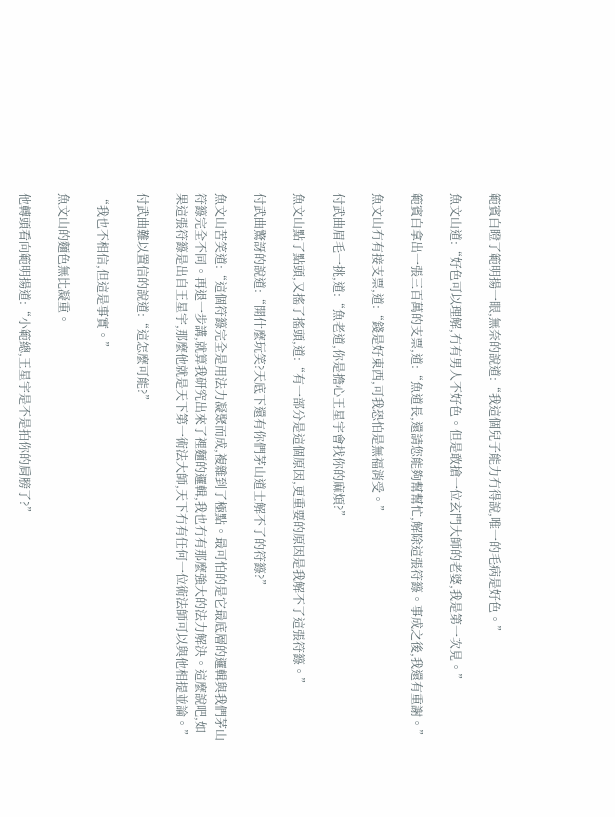範賓白瞪了範明揚一眼,無奈的說道:“我這個兒子能力冇得說,唯一的毛病是好色。”

魚文山道:“好色可以理解,冇有男人不好色。但是敢搶一位玄門大師的老婆,我是第一次見。”

範賓白拿出一張三百萬的支票,道:“魚道長,還請您能夠幫幫忙,解除這張符籙。事成之後,我還有重謝。”

魚文山冇有接支票,道:“錢是好東西,可我恐怕是無福消受。”

付武曲眉毛一挑,道:“魚老道,你是擔心王星宇會找你的麻煩?”

魚文山點了點頭,又搖了搖頭,道:“有一部分是這個原因,更重要的原因是我解不了這張符籙。”

付武曲驚訝的說道:“開什麼玩笑?天底下還有你們茅山道士解不了的符籙?”

魚文山苦笑道:“這個符籙完全是用法力凝聚而成,複雜到了極點。最可怕的是它最底層的邏輯與我們茅山符籙完全不同。再退一步講,就算我研究出來了裡麵的邏輯,我也冇有那麼強大的法力解決。這麼說吧,如果這張符籙是出自王星宇,那麼他就是天下第一術法大師,天下冇有任何一位術法師可以與他相提並論。”

付武曲難以置信的說道:“這怎麼可能?”

“我也不相信,但這是事實。”

魚文山的麵色無比凝重。

他轉頭看向範明揚道:“小範總,王星宇是不是拍你的肩膀了?”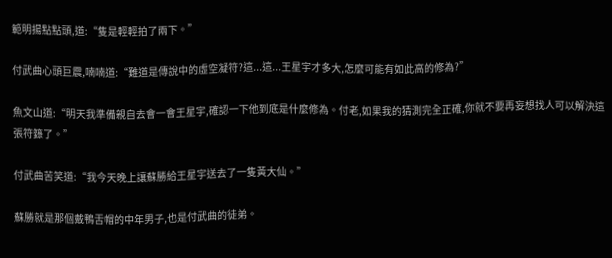範明揚點點頭,道:“隻是輕輕拍了兩下。”

付武曲心頭巨震,喃喃道:“難道是傳說中的虛空凝符?這...這...王星宇才多大,怎麼可能有如此高的修為?”

魚文山道:“明天我準備親自去會一會王星宇,確認一下他到底是什麼修為。付老,如果我的猜測完全正確,你就不要再妄想找人可以解決這張符籙了。”

付武曲苦笑道:“我今天晚上讓蘇勝給王星宇送去了一隻黃大仙。”

蘇勝就是那個戴鴨舌帽的中年男子,也是付武曲的徒弟。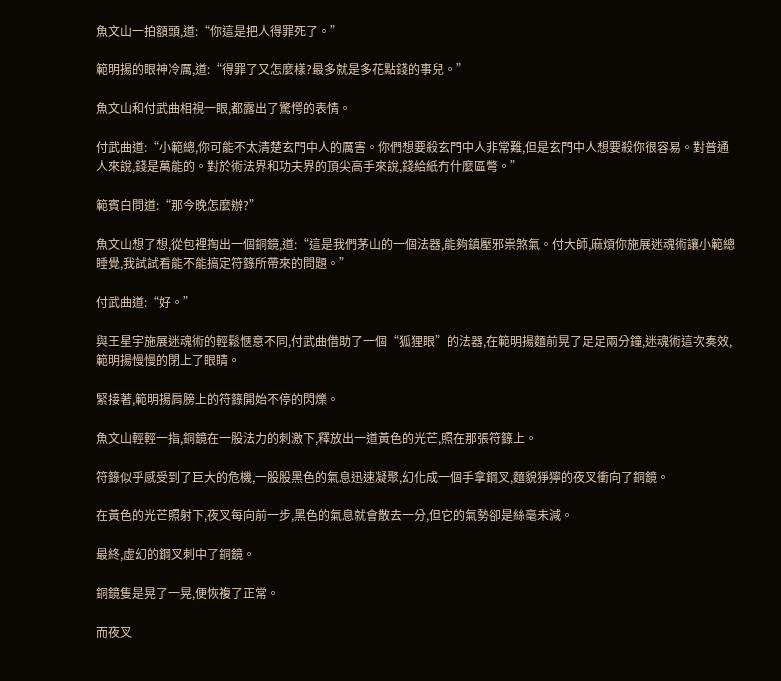魚文山一拍額頭,道:“你這是把人得罪死了。”

範明揚的眼神冷厲,道:“得罪了又怎麼樣?最多就是多花點錢的事兒。”

魚文山和付武曲相視一眼,都露出了驚愕的表情。

付武曲道:“小範總,你可能不太清楚玄門中人的厲害。你們想要殺玄門中人非常難,但是玄門中人想要殺你很容易。對普通人來說,錢是萬能的。對於術法界和功夫界的頂尖高手來說,錢給紙冇什麼區彆。”

範賓白問道:“那今晚怎麼辦?”

魚文山想了想,從包裡掏出一個銅鏡,道:“這是我們茅山的一個法器,能夠鎮壓邪祟煞氣。付大師,麻煩你施展迷魂術讓小範總睡覺,我試試看能不能搞定符籙所帶來的問題。”

付武曲道:“好。”

與王星宇施展迷魂術的輕鬆愜意不同,付武曲借助了一個“狐狸眼”的法器,在範明揚麵前晃了足足兩分鐘,迷魂術這次奏效,範明揚慢慢的閉上了眼睛。

緊接著,範明揚肩膀上的符籙開始不停的閃爍。

魚文山輕輕一指,銅鏡在一股法力的刺激下,釋放出一道黃色的光芒,照在那張符籙上。

符籙似乎感受到了巨大的危機,一股股黑色的氣息迅速凝聚,幻化成一個手拿鋼叉,麵貌猙獰的夜叉衝向了銅鏡。

在黃色的光芒照射下,夜叉每向前一步,黑色的氣息就會散去一分,但它的氣勢卻是絲毫未減。

最終,虛幻的鋼叉刺中了銅鏡。

銅鏡隻是晃了一晃,便恢複了正常。

而夜叉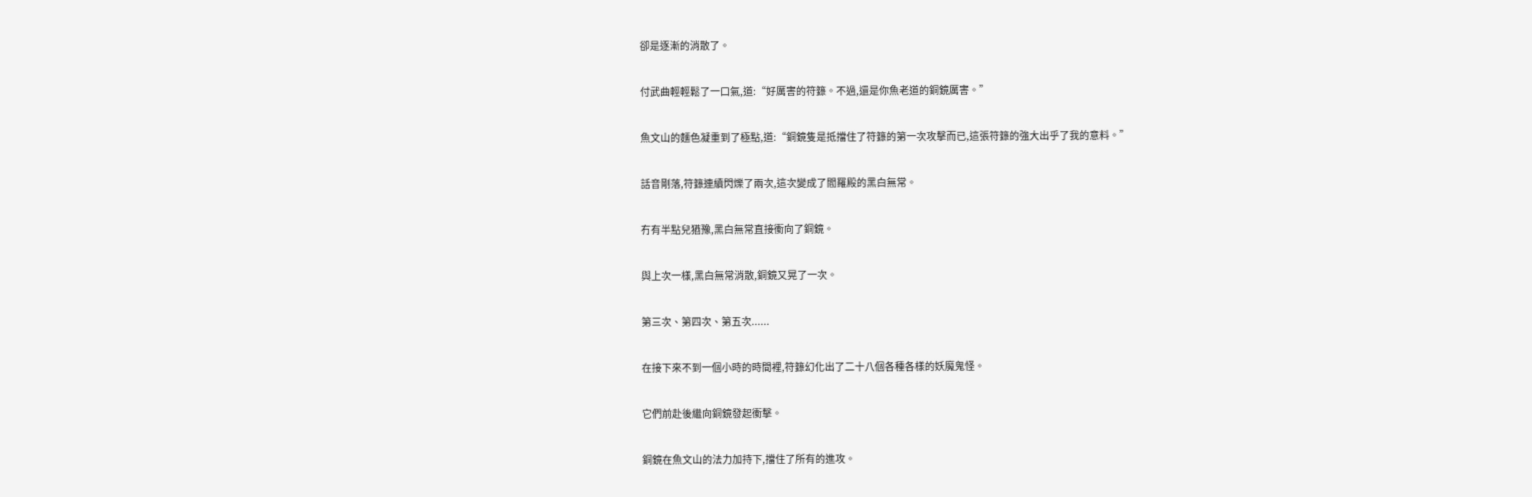卻是逐漸的消散了。

付武曲輕輕鬆了一口氣,道:“好厲害的符籙。不過,還是你魚老道的銅鏡厲害。”

魚文山的麵色凝重到了極點,道:“銅鏡隻是抵擋住了符籙的第一次攻擊而已,這張符籙的強大出乎了我的意料。”

話音剛落,符籙連續閃爍了兩次,這次變成了閻羅殿的黑白無常。

冇有半點兒猶豫,黑白無常直接衝向了銅鏡。

與上次一樣,黑白無常消散,銅鏡又晃了一次。

第三次、第四次、第五次......

在接下來不到一個小時的時間裡,符籙幻化出了二十八個各種各樣的妖魔鬼怪。

它們前赴後繼向銅鏡發起衝擊。

銅鏡在魚文山的法力加持下,擋住了所有的進攻。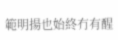範明揚也始終冇有醒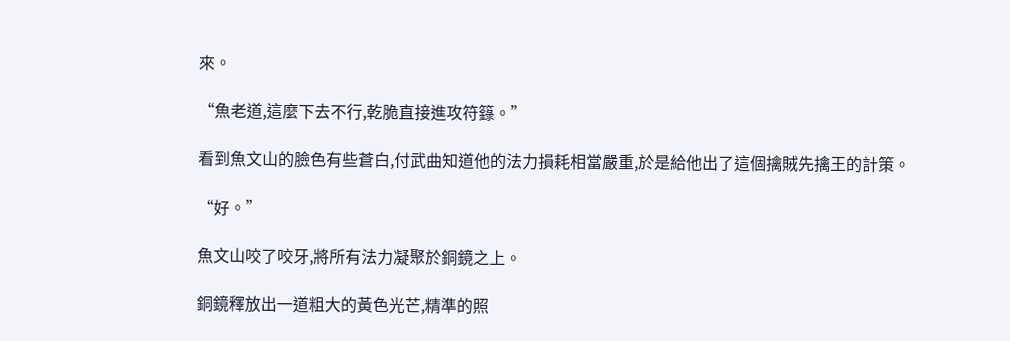來。

“魚老道,這麼下去不行,乾脆直接進攻符籙。”

看到魚文山的臉色有些蒼白,付武曲知道他的法力損耗相當嚴重,於是給他出了這個擒賊先擒王的計策。

“好。”

魚文山咬了咬牙,將所有法力凝聚於銅鏡之上。

銅鏡釋放出一道粗大的黃色光芒,精準的照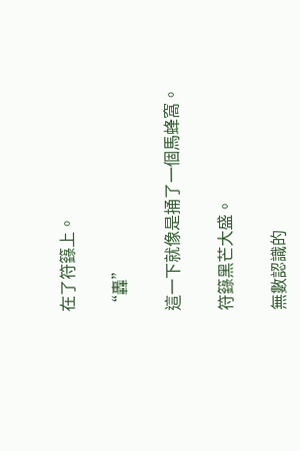在了符籙上。

“轟”

這一下就像是捅了一個馬蜂窩。

符籙黑芒大盛。

無數認識的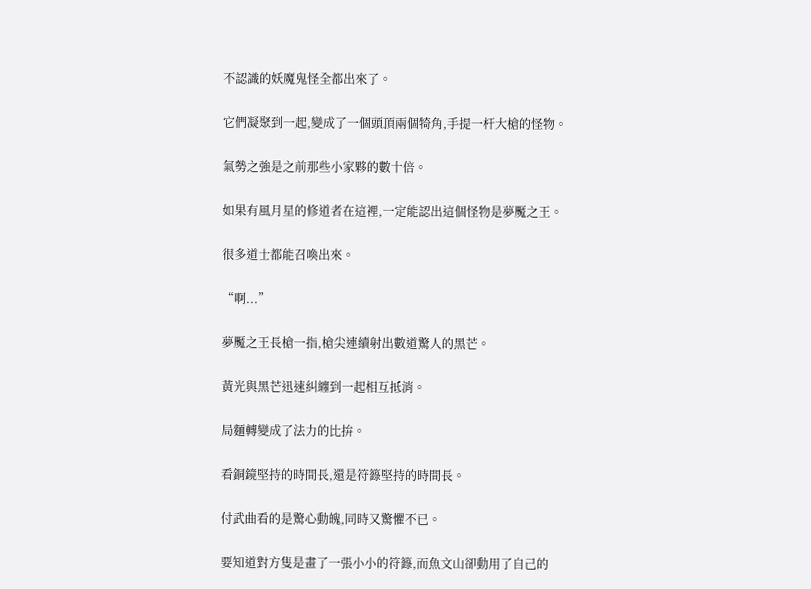不認識的妖魔鬼怪全都出來了。

它們凝聚到一起,變成了一個頭頂兩個犄角,手提一杆大槍的怪物。

氣勢之強是之前那些小家夥的數十倍。

如果有風月星的修道者在這裡,一定能認出這個怪物是夢魘之王。

很多道士都能召喚出來。

“啊...”

夢魘之王長槍一指,槍尖連續射出數道驚人的黑芒。

黃光與黑芒迅速糾纏到一起相互抵消。

局麵轉變成了法力的比拚。

看銅鏡堅持的時間長,還是符籙堅持的時間長。

付武曲看的是驚心動魄,同時又驚懼不已。

要知道對方隻是畫了一張小小的符籙,而魚文山卻動用了自己的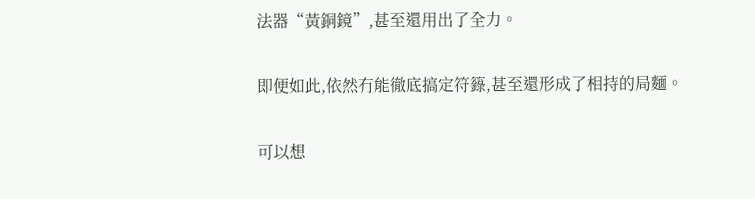法器“黃銅鏡”,甚至還用出了全力。

即便如此,依然冇能徹底搞定符籙,甚至還形成了相持的局麵。

可以想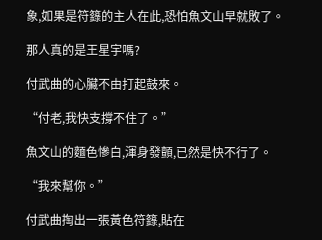象,如果是符籙的主人在此,恐怕魚文山早就敗了。

那人真的是王星宇嗎?

付武曲的心臟不由打起鼓來。

“付老,我快支撐不住了。”

魚文山的麵色慘白,渾身發顫,已然是快不行了。

“我來幫你。”

付武曲掏出一張黃色符籙,貼在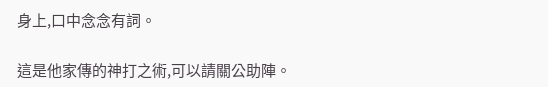身上,口中念念有詞。

這是他家傳的神打之術,可以請關公助陣。